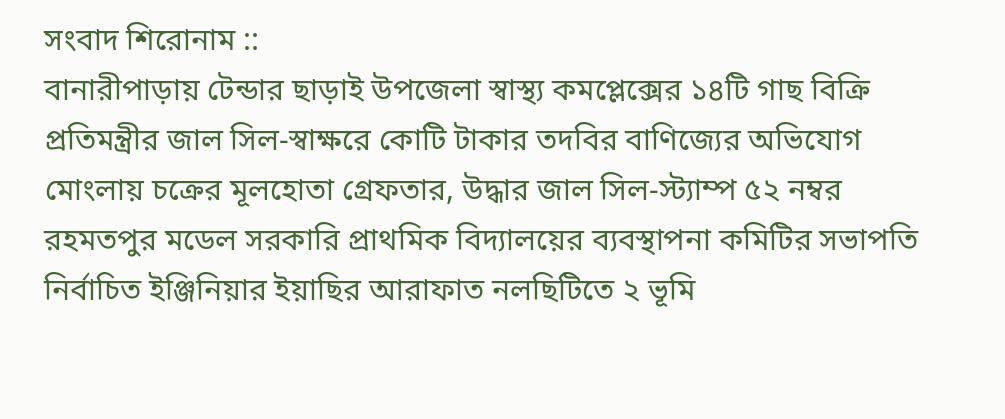সংবাদ শিরোনাম ::
বানারীপাড়ায় টেন্ডার ছাড়াই উপজেলা স্বাস্থ্য কমপ্লেক্সের ১৪টি গাছ বিক্রি প্রতিমন্ত্রীর জাল সিল-স্বাক্ষরে কোটি টাকার তদবির বাণিজ্যের অভিযোগ মোংলায় চক্রের মূলহোতা গ্রেফতার, উদ্ধার জাল সিল-স্ট্যাম্প ৫২ নম্বর রহমতপুর মডেল সরকারি প্রাথমিক বিদ্যালয়ের ব্যবস্থাপনা কমিটির সভাপতি নির্বাচিত ইঞ্জিনিয়ার ইয়াছির আরাফাত নলছিটিতে ২ ভূমি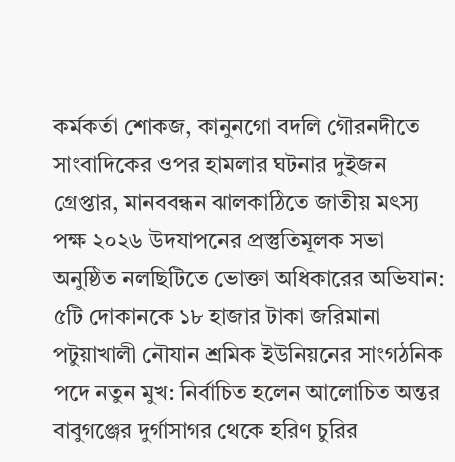কর্মকর্তা শোকজ, কানুনগো বদলি গৌরনদীতে সাংবাদিকের ওপর হামলার ঘটনার দুইজন গ্রেপ্তার, মানববন্ধন ঝালকাঠিতে জাতীয় মৎস্য পক্ষ ২০২৬ উদযাপনের প্রস্তুতিমূলক সভা অনুষ্ঠিত নলছিটিতে ভোক্তা অধিকারের অভিযান: ৫টি দোকানকে ১৮ হাজার টাকা জরিমানা পটুয়াখালী নৌযান শ্রমিক ইউনিয়নের সাংগঠনিক পদে নতুন মুখ: নির্বাচিত হলেন আলোচিত অন্তর বাবুগঞ্জের দুর্গাসাগর থেকে হরিণ চুরির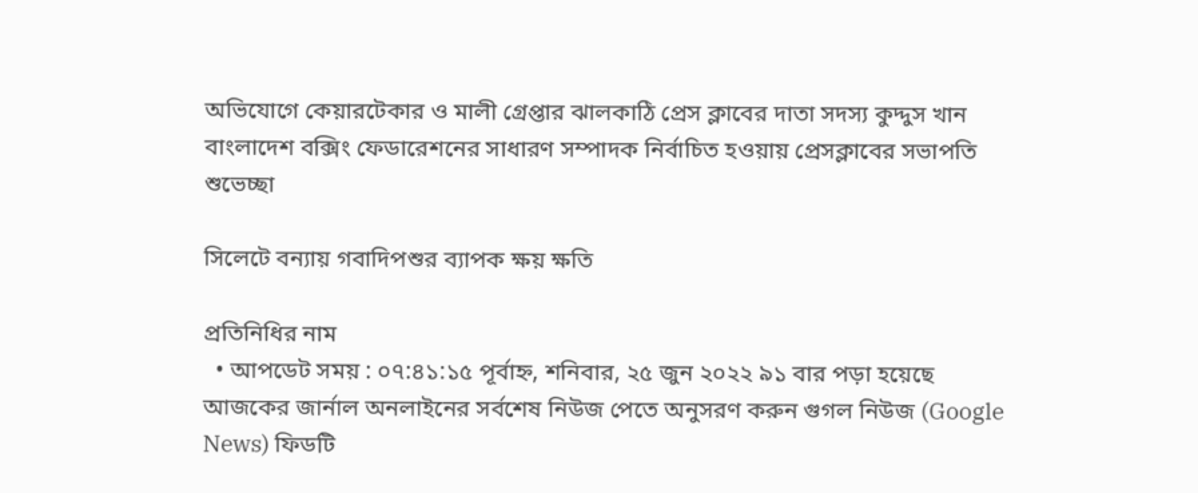অভিযোগে কেয়ারটেকার ও মালী গ্রেপ্তার ঝালকাঠি প্রেস ক্লাবের দাতা সদস্য কুদ্দুস খান বাংলাদেশ বক্সিং ফেডারেশনের সাধারণ সম্পাদক নির্বাচিত হওয়ায় প্রেসক্লাবের সভাপতি শুভেচ্ছা

সিলেটে বন্যায় গবাদিপশুর ব্যাপক ক্ষয় ক্ষতি

প্রতিনিধির নাম
  • আপডেট সময় : ০৭:৪১:১৫ পূর্বাহ্ন, শনিবার, ২৫ জুন ২০২২ ৯১ বার পড়া হয়েছে
আজকের জার্নাল অনলাইনের সর্বশেষ নিউজ পেতে অনুসরণ করুন গুগল নিউজ (Google News) ফিডটি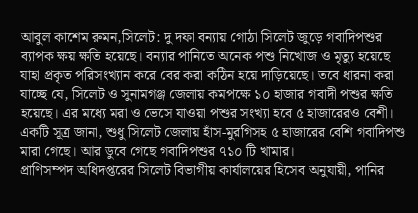আবুল কাশেম রুমন,সিলেট: দু দফা বন্যায় গোঠা সিলেট জুড়ে গবাদিপশুর ব্যাপক ক্ষয় ক্ষতি হয়েছে। বন্যার পানিতে অনেক পশু নিখোজ ও মৃত্যু হয়েছে যাহা প্রকৃত পরিসংখ্যান করে বের করা কঠিন হয়ে দাড়িয়েছে। তবে ধারনা করা যাচ্ছে যে, সিলেট ও সুনামগঞ্জ জেলায় কমপক্ষে ১০ হাজার গবাদী পশুর ক্ষতি হয়েছে। এর মধ্যে মরা ও ভেসে যাওয়া পশুর সংখ্যা হবে ৫ হাজারেরও বেশী। একটি সূত্র জানা, শুধু সিলেট জেলায় হাঁস-মুরগিসহ ৫ হাজারের বেশি গবাদিপশু মারা গেছে। আর ডুবে গেছে গবাদিপশুর ৭১০ টি খামার।
প্রাণিসম্পদ অধিদপ্তরের সিলেট বিভাগীয় কার্যালয়ের হিসেব অনুযায়ী, পানির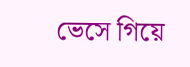ভেসে গিয়ে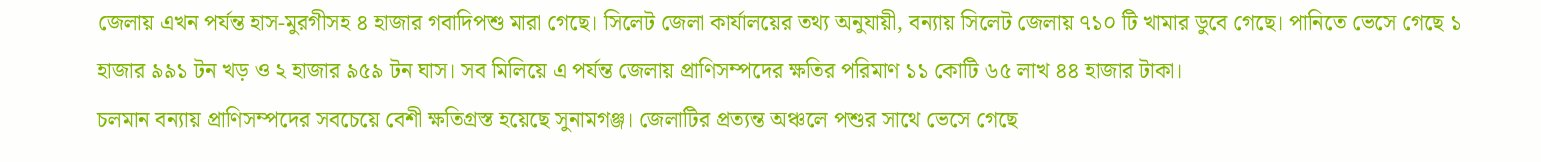জেলায় এখন পর্যন্ত হাস-মুরগীসহ ৪ হাজার গবাদিপশু মারা গেছে। সিলেট জেলা কার্যালয়ের তথ্য অনুযায়ী, বন্যায় সিলেট জেলায় ৭১০ টি খামার ডুবে গেছে। পানিতে ভেসে গেছে ১ হাজার ৯৯১ টন খড় ও ২ হাজার ৯৫৯ টন ঘাস। সব মিলিয়ে এ পর্যন্ত জেলায় প্রাণিসম্পদের ক্ষতির পরিমাণ ১১ কোটি ৬৫ লাখ ৪৪ হাজার টাকা।
চলমান বন্যায় প্রাণিসম্পদের সবচেয়ে বেশী ক্ষতিগ্রস্ত হয়েছে সুনামগঞ্জ। জেলাটির প্রত্যন্ত অঞ্চলে পশুর সাথে ভেসে গেছে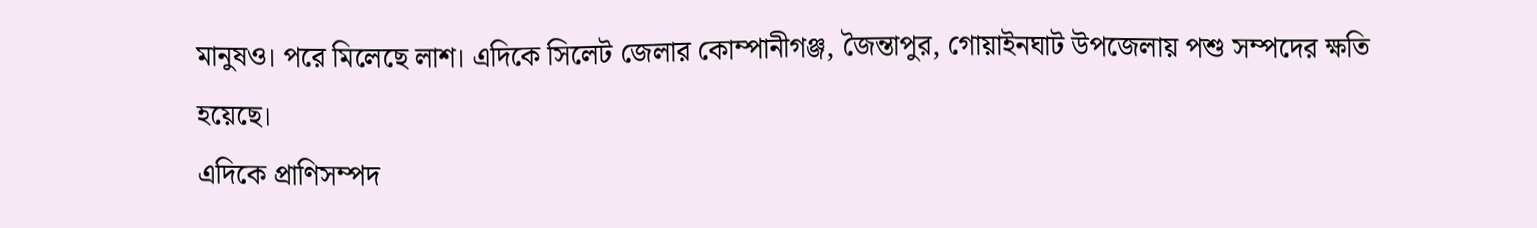মানুষও। পরে মিলেছে লাশ। এদিকে সিলেট জেলার কোম্পানীগঞ্জ, জৈন্তাপুর, গোয়াইনঘাট উপজেলায় পশু সম্পদের ক্ষতি হয়েছে।
এদিকে প্রাণিসম্পদ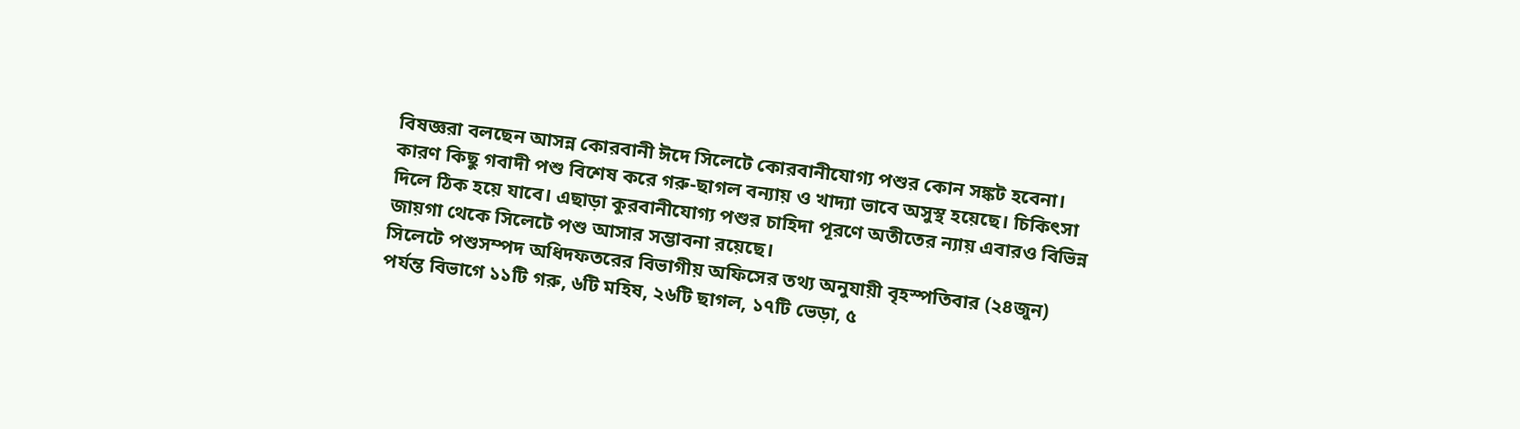বিষজ্ঞরা বলছেন আসন্ন কোরবানী ঈদে সিলেটে কোরবানীযোগ্য পশুর কোন সঙ্কট হবেনা। কারণ কিছু গবাদী পশু বিশেষ করে গরু-ছাগল বন্যায় ও খাদ্যা ভাবে অসুস্থ হয়েছে। চিকিৎসা দিলে ঠিক হয়ে যাবে। এছাড়া কুরবানীযোগ্য পশুর চাহিদা পূরণে অতীতের ন্যায় এবারও বিভিন্ন জায়গা থেকে সিলেটে পশু আসার সম্ভাবনা রয়েছে।
সিলেটে পশুসম্পদ অধিদফতরের বিভাগীয় অফিসের তথ্য অনুযায়ী বৃহস্পতিবার (২৪জুন) পর্যন্ত বিভাগে ১১টি গরু, ৬টি মহিষ, ২৬টি ছাগল, ১৭টি ভেড়া, ৫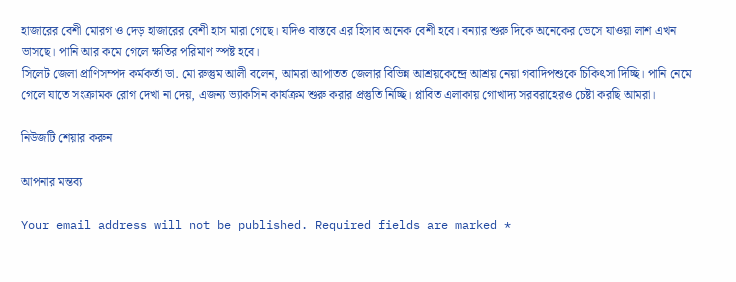হাজারের বেশী মোরগ ও দেড় হাজারের বেশী হাস মারা গেছে। যদিও বাস্তবে এর হিসাব অনেক বেশী হবে। বন্যার শুরু দিকে অনেকের ভেসে যাওয়া লাশ এখন ভাসছে। পানি আর কমে গেলে ক্ষতির পরিমাণ স্পষ্ট হবে।
সিলেট জেলা প্রাণিসম্পদ কর্মকর্তা ডা. মো রুস্তুম আলী বলেন, আমরা আপাতত জেলার বিভিন্ন আশ্রয়কেন্দ্রে আশ্রয় নেয়া গবাদিপশুকে চিকিৎসা দিচ্ছি। পানি নেমে গেলে যাতে সংক্রামক রোগ দেখা না দেয়, এজন্য ভ্যাকসিন কার্যক্রম শুরু করার প্রস্তুতি নিচ্ছি। প্লাবিত এলাকায় গোখাদ্য সরবরাহেরও চেষ্টা করছি আমরা।

নিউজটি শেয়ার করুন

আপনার মন্তব্য

Your email address will not be published. Required fields are marked *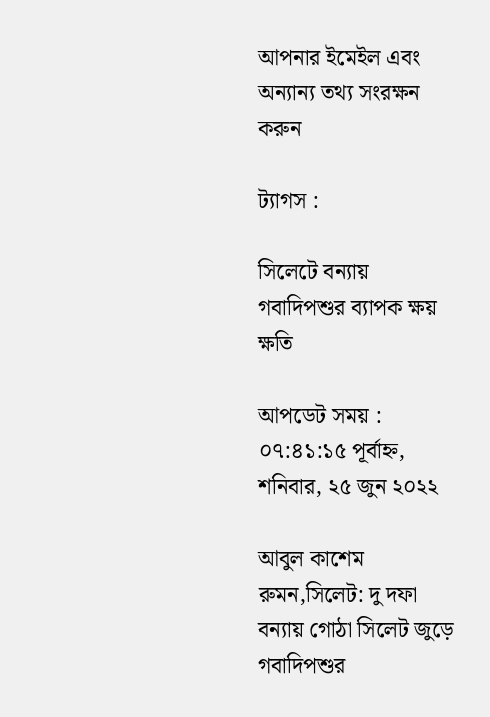আপনার ইমেইল এবং অন্যান্য তথ্য সংরক্ষন করুন

ট্যাগস :

সিলেটে বন্যায় গবাদিপশুর ব্যাপক ক্ষয় ক্ষতি

আপডেট সময় : ০৭:৪১:১৫ পূর্বাহ্ন, শনিবার, ২৫ জুন ২০২২

আবুল কাশেম রুমন,সিলেট: দু দফা বন্যায় গোঠা সিলেট জুড়ে গবাদিপশুর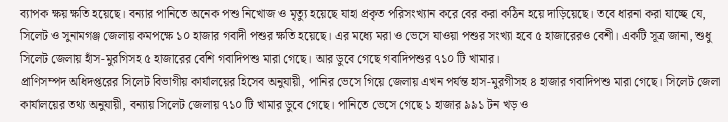ব্যাপক ক্ষয় ক্ষতি হয়েছে। বন্যার পানিতে অনেক পশু নিখোজ ও মৃত্যু হয়েছে যাহা প্রকৃত পরিসংখ্যান করে বের করা কঠিন হয়ে দাড়িয়েছে। তবে ধারনা করা যাচ্ছে যে, সিলেট ও সুনামগঞ্জ জেলায় কমপক্ষে ১০ হাজার গবাদী পশুর ক্ষতি হয়েছে। এর মধ্যে মরা ও ভেসে যাওয়া পশুর সংখ্যা হবে ৫ হাজারেরও বেশী। একটি সূত্র জানা, শুধু সিলেট জেলায় হাঁস-মুরগিসহ ৫ হাজারের বেশি গবাদিপশু মারা গেছে। আর ডুবে গেছে গবাদিপশুর ৭১০ টি খামার।
প্রাণিসম্পদ অধিদপ্তরের সিলেট বিভাগীয় কার্যালয়ের হিসেব অনুযায়ী, পানির ভেসে গিয়ে জেলায় এখন পর্যন্ত হাস-মুরগীসহ ৪ হাজার গবাদিপশু মারা গেছে। সিলেট জেলা কার্যালয়ের তথ্য অনুযায়ী, বন্যায় সিলেট জেলায় ৭১০ টি খামার ডুবে গেছে। পানিতে ভেসে গেছে ১ হাজার ৯৯১ টন খড় ও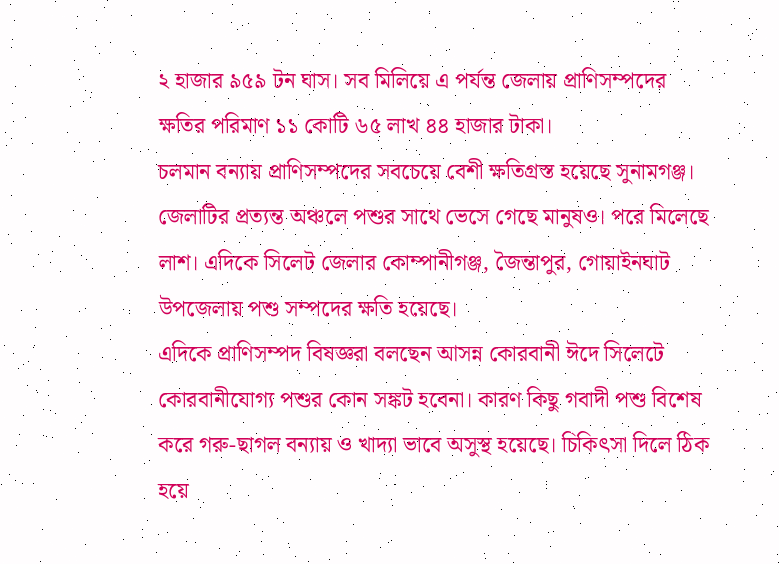২ হাজার ৯৫৯ টন ঘাস। সব মিলিয়ে এ পর্যন্ত জেলায় প্রাণিসম্পদের ক্ষতির পরিমাণ ১১ কোটি ৬৫ লাখ ৪৪ হাজার টাকা।
চলমান বন্যায় প্রাণিসম্পদের সবচেয়ে বেশী ক্ষতিগ্রস্ত হয়েছে সুনামগঞ্জ। জেলাটির প্রত্যন্ত অঞ্চলে পশুর সাথে ভেসে গেছে মানুষও। পরে মিলেছে লাশ। এদিকে সিলেট জেলার কোম্পানীগঞ্জ, জৈন্তাপুর, গোয়াইনঘাট উপজেলায় পশু সম্পদের ক্ষতি হয়েছে।
এদিকে প্রাণিসম্পদ বিষজ্ঞরা বলছেন আসন্ন কোরবানী ঈদে সিলেটে কোরবানীযোগ্য পশুর কোন সঙ্কট হবেনা। কারণ কিছু গবাদী পশু বিশেষ করে গরু-ছাগল বন্যায় ও খাদ্যা ভাবে অসুস্থ হয়েছে। চিকিৎসা দিলে ঠিক হয়ে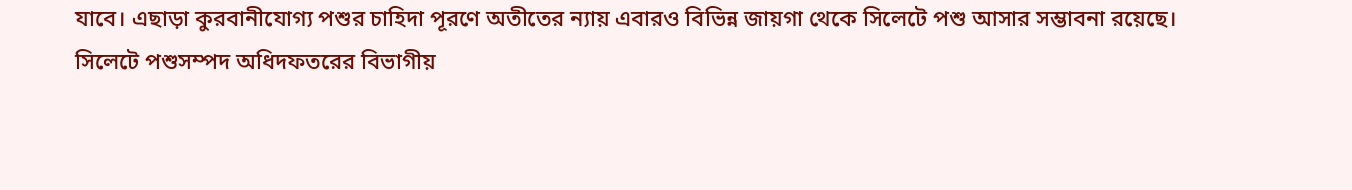যাবে। এছাড়া কুরবানীযোগ্য পশুর চাহিদা পূরণে অতীতের ন্যায় এবারও বিভিন্ন জায়গা থেকে সিলেটে পশু আসার সম্ভাবনা রয়েছে।
সিলেটে পশুসম্পদ অধিদফতরের বিভাগীয়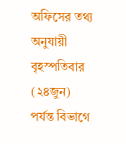অফিসের তথ্য অনুযায়ী বৃহস্পতিবার (২৪জুন) পর্যন্ত বিভাগে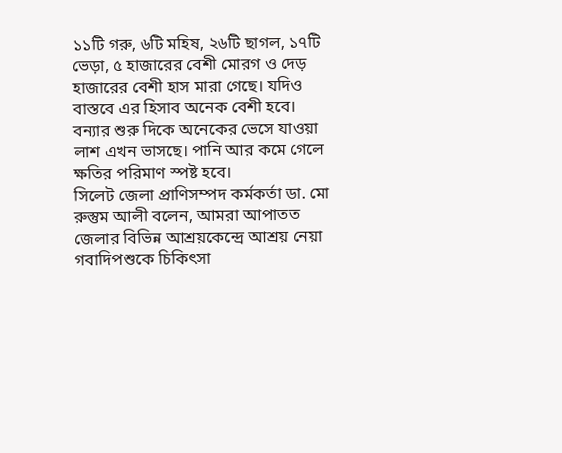১১টি গরু, ৬টি মহিষ, ২৬টি ছাগল, ১৭টি ভেড়া, ৫ হাজারের বেশী মোরগ ও দেড় হাজারের বেশী হাস মারা গেছে। যদিও বাস্তবে এর হিসাব অনেক বেশী হবে। বন্যার শুরু দিকে অনেকের ভেসে যাওয়া লাশ এখন ভাসছে। পানি আর কমে গেলে ক্ষতির পরিমাণ স্পষ্ট হবে।
সিলেট জেলা প্রাণিসম্পদ কর্মকর্তা ডা. মো রুস্তুম আলী বলেন, আমরা আপাতত জেলার বিভিন্ন আশ্রয়কেন্দ্রে আশ্রয় নেয়া গবাদিপশুকে চিকিৎসা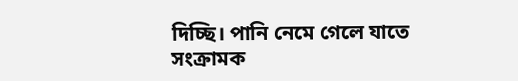দিচ্ছি। পানি নেমে গেলে যাতে সংক্রামক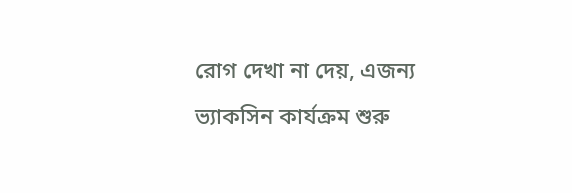রোগ দেখা না দেয়, এজন্য ভ্যাকসিন কার্যক্রম শুরু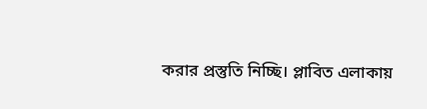করার প্রস্তুতি নিচ্ছি। প্লাবিত এলাকায়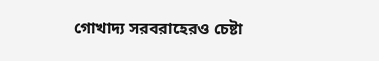গোখাদ্য সরবরাহেরও চেষ্টা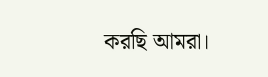করছি আমরা।